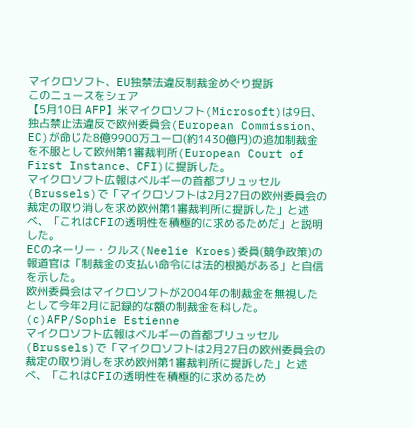マイクロソフト、EU独禁法違反制裁金めぐり提訴
このニュースをシェア
【5月10日 AFP】米マイクロソフト(Microsoft)は9日、独占禁止法違反で欧州委員会(European Commission、EC)が命じた8億9900万ユーロ(約1430億円)の追加制裁金を不服として欧州第1審裁判所(European Court of First Instance、CFI)に提訴した。
マイクロソフト広報はベルギーの首都ブリュッセル(Brussels)で「マイクロソフトは2月27日の欧州委員会の裁定の取り消しを求め欧州第1審裁判所に提訴した」と述べ、「これはCFIの透明性を積極的に求めるためだ」と説明した。
ECのネーリー・クルス(Neelie Kroes)委員(競争政策)の報道官は「制裁金の支払い命令には法的根拠がある」と自信を示した。
欧州委員会はマイクロソフトが2004年の制裁金を無視したとして今年2月に記録的な額の制裁金を科した。(c)AFP/Sophie Estienne
マイクロソフト広報はベルギーの首都ブリュッセル(Brussels)で「マイクロソフトは2月27日の欧州委員会の裁定の取り消しを求め欧州第1審裁判所に提訴した」と述べ、「これはCFIの透明性を積極的に求めるため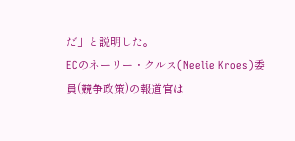だ」と説明した。
ECのネーリー・クルス(Neelie Kroes)委員(競争政策)の報道官は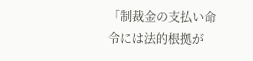「制裁金の支払い命令には法的根拠が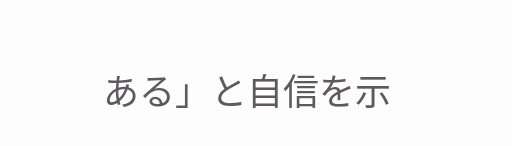ある」と自信を示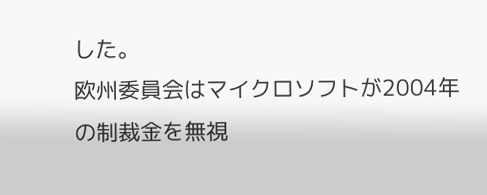した。
欧州委員会はマイクロソフトが2004年の制裁金を無視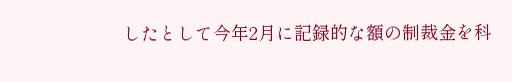したとして今年2月に記録的な額の制裁金を科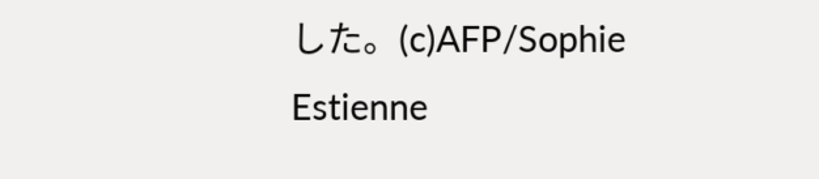した。(c)AFP/Sophie Estienne